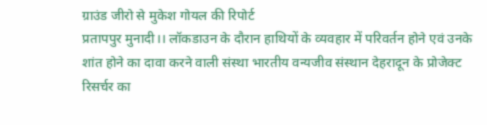ग्राउंड जीरो से मुकेश गोयल की रिपोर्ट
प्रतापपुर मुनादी।। लॉकडाउन के दौरान हाथियों के व्यवहार में परिवर्तन होने एवं उनके शांत होने का दावा करने वाली संस्था भारतीय वन्यजीव संस्थान देहरादून के प्रोजेक्ट रिसर्चर का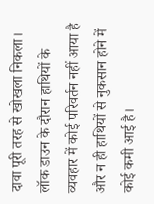दावा पूरी तरह से खोखला निकला। लॉक डाउन के दौरान हाथियों के व्यवहार में कोई परिवर्तन नहीं आया है और न ही हाथियों से नुकसान होने में कोई कमी आई है।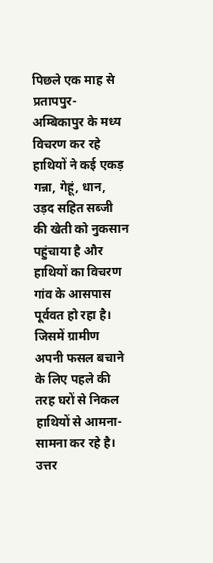पिछले एक माह से प्रतापपुर-अम्बिकापुर के मध्य विचरण कर रहे हाथियों ने कई एकड़ गन्ना, गेहूं, धान, उड़द सहित सब्जी की खेती को नुकसान पहुंचाया है और हाथियों का विचरण गांव के आसपास पूर्ववत हो रहा है। जिसमें ग्रामीण अपनी फसल बचाने के लिए पहले की तरह घरों से निकल हाथियों से आमना-सामना कर रहे है।
उत्तर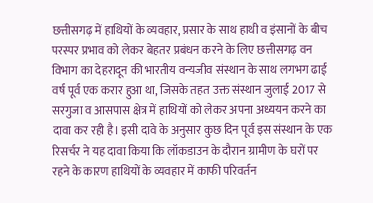छत्तीसगढ़ में हाथियों के व्यवहार, प्रसार के साथ हाथी व इंसानों के बीच परस्पर प्रभाव को लेकर बेहतर प्रबंधन करने के लिए छत्तीसगढ़ वन विभाग का देहरादून की भारतीय वन्यजीव संस्थान के साथ लगभग ढाई वर्ष पूर्व एक करार हुआ था, जिसके तहत उक्त संस्थान जुलाई 2017 से सरगुजा व आसपास क्षेत्र में हाथियों को लेकर अपना अध्ययन करने का दावा कर रही है। इसी दावे के अनुसार कुछ दिन पूर्व इस संस्थान के एक रिसर्चर ने यह दावा किया कि लॉकडाउन के दौरान ग्रामीण के घरों पर रहने के कारण हाथियों के व्यवहार में काफी परिवर्तन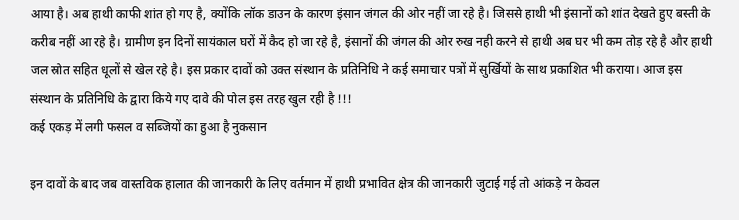आया है। अब हाथी काफी शांत हो गए है, क्योंकि लॉक डाउन के कारण इंसान जंगल की ओर नहीं जा रहे है। जिससे हाथी भी इंसानों को शांत देखते हुए बस्ती के करीब नहीं आ रहे है। ग्रामीण इन दिनों सायंकाल घरों में कैद हो जा रहे है, इंसानों की जंगल की ओर रुख नही करने से हाथी अब घर भी कम तोड़ रहे है और हाथी जल स्रोत सहित धूलों से खेल रहे है। इस प्रकार दावों को उक्त संस्थान के प्रतिनिधि ने कई समाचार पत्रों में सुर्खियों के साथ प्रकाशित भी कराया। आज इस संस्थान के प्रतिनिधि के द्वारा किये गए दावे की पोल इस तरह खुल रही है !!!
कई एकड़ में लगी फसल व सब्जियों का हुआ है नुकसान

इन दावों के बाद जब वास्तविक हालात की जानकारी के लिए वर्तमान में हाथी प्रभावित क्षेत्र की जानकारी जुटाई गई तो आंकड़े न केवल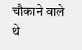चौकाने वाले थे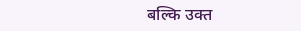बल्कि उक्त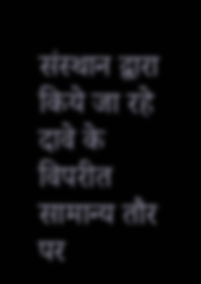संस्थान द्वारा किये जा रहे दावे के विपरीत सामान्य तौर पर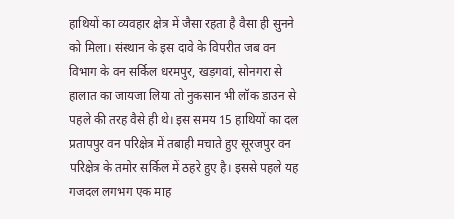हाथियों का व्यवहार क्षेत्र में जैसा रहता है वैसा ही सुनने को मिला। संस्थान के इस दावे के विपरीत जब वन विभाग के वन सर्किल धरमपुर, खड़गवां, सोनगरा से हालात का जायजा लिया तो नुकसान भी लॉक डाउन से पहले की तरह वैसे ही थे। इस समय 15 हाथियों का दल प्रतापपुर वन परिक्षेत्र में तबाही मचाते हुए सूरजपुर वन परिक्षेत्र के तमोर सर्किल में ठहरे हुए है। इससे पहले यह गजदल लगभग एक माह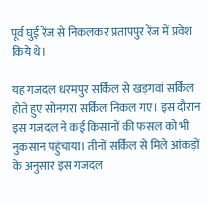पूर्व घुई रेंज से निकलकर प्रतापपुर रेंज में प्रवेश किये थे।

यह गजदल धरमपुर सर्किल से खड़गवां सर्किल होते हुए सोनगरा सर्किल निकल गए। इस दौरान इस गजदल ने कई किसानों की फसल को भी नुकसान पहुंचाया। तीनों सर्किल से मिले आंकड़ों के अनुसार इस गजदल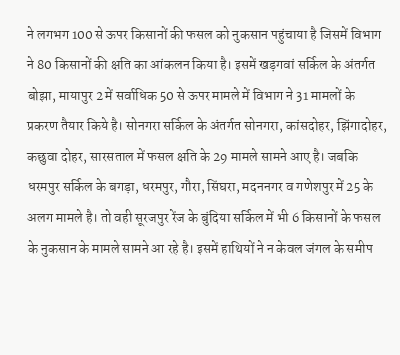ने लगभग 100 से ऊपर किसानों की फसल को नुकसान पहुंचाया है जिसमें विभाग ने 80 किसानों की क्षति का आंकलन किया है। इसमें खड़गवां सर्किल के अंतर्गत बोझा, मायापुर 2 में सर्वाधिक 50 से ऊपर मामले में विभाग ने 31 मामलों के प्रकरण तैयार किये है। सोनगरा सर्किल के अंतर्गत सोनगरा, कांसदोहर, झिंगादोहर, कछुवा दोहर, सारसताल में फसल क्षति के 29 मामले सामने आए है। जबकि धरमपुर सर्किल के बगड़ा, धरमपुर, गौरा, सिंघरा, मदननगर व गणेशपुर में 25 के अलग मामले है। तो वही सूरजपुर रेंज के बुंदिया सर्किल में भी 6 किसानों के फसल के नुकसान के मामले सामने आ रहे है। इसमें हाथियों ने न केवल जंगल के समीप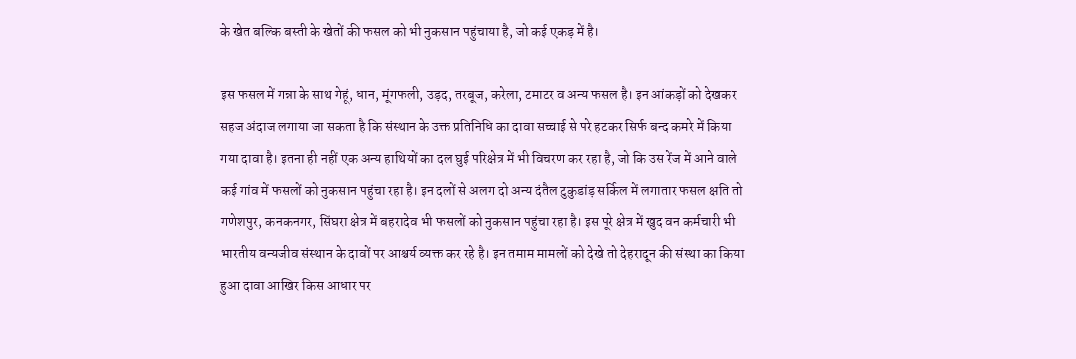के खेत बल्कि बस्ती के खेतों की फसल को भी नुकसान पहुंचाया है, जो कई एकड़ में है।

इस फसल में गन्ना के साथ गेहूं, धान, मूंगफली, उड़द, तरबूज, करेला, टमाटर व अन्य फसल है। इन आंकड़ों को देखकर सहज अंदाज लगाया जा सकता है कि संस्थान के उक्त प्रतिनिधि का दावा सच्चाई से परे हटकर सिर्फ बन्द कमरे में किया गया दावा है। इतना ही नहीं एक अन्य हाथियों का दल घुई परिक्षेत्र में भी विचरण कर रहा है, जो कि उस रेंज में आने वाले कई गांव में फसलों को नुकसान पहुंचा रहा है। इन दलों से अलग दो अन्य दंतैल टुकुडांड़ सर्किल में लगातार फसल क्षति तो गणेशपुर, कनकनगर, सिंघरा क्षेत्र में बहरादेव भी फसलों को नुकसान पहुंचा रहा है। इस पूरे क्षेत्र में खुद वन कर्मचारी भी भारतीय वन्यजीव संस्थान के दावों पर आश्चर्य व्यक्त कर रहे है। इन तमाम मामलों को देखे तो देहरादून की संस्था का किया हुआ दावा आखिर किस आधार पर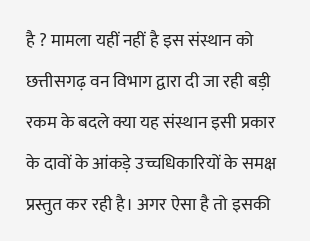है ? मामला यहीं नहीं है इस संस्थान को छत्तीसगढ़ वन विभाग द्वारा दी जा रही बड़ी रकम के बदले क्या यह संस्थान इसी प्रकार के दावों के आंकड़े उच्चधिकारियों के समक्ष प्रस्तुत कर रही है। अगर ऐसा है तो इसकी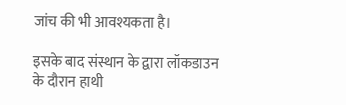जांच की भी आवश्यकता है।

इसके बाद संस्थान के द्वारा लॉकडाउन के दौरान हाथी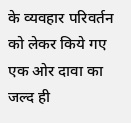के व्यवहार परिवर्तन को लेकर किये गए एक ओर दावा का जल्द ही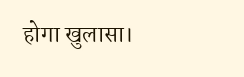होगा खुलासा।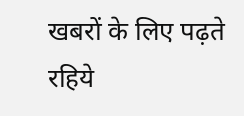खबरों के लिए पढ़ते रहिये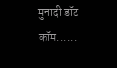मुनादी डॉट कॉम......